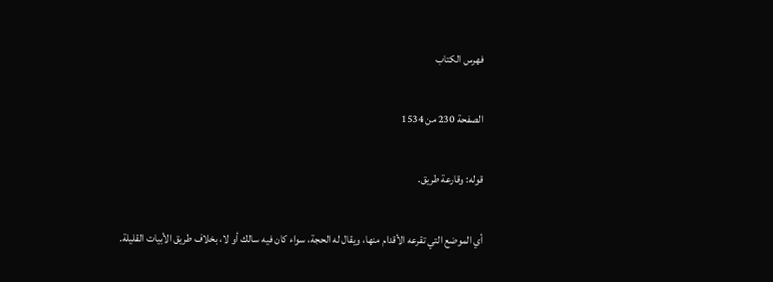فهرس الكتاب

الصفحة 230 من 1534

قوله: وقارعة طريق.

أي الموضع التي تقرعه الأقدام منها، ويقال له الحجة، سواء كان فيه سالك أو لا، بخلاف طريق الأبيات القليلة.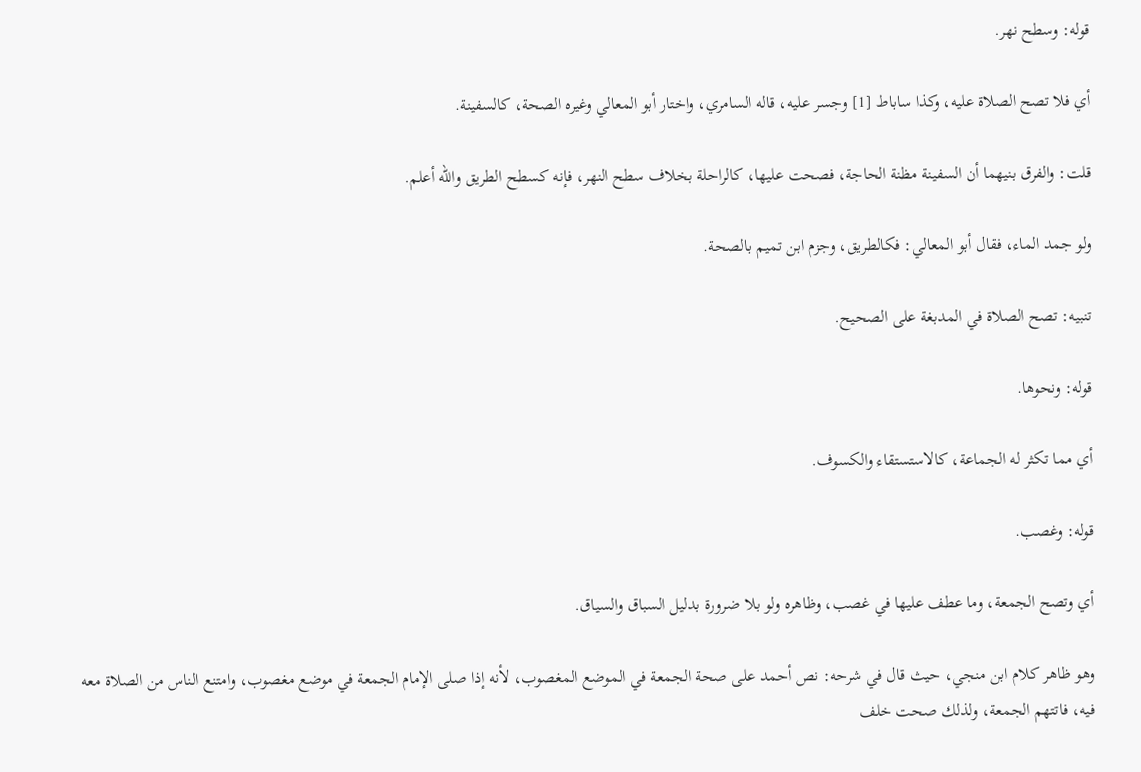قوله: وسطح نهر.

أي فلا تصح الصلاة عليه، وكذا ساباط [1] وجسر عليه، قاله السامري، واختار أبو المعالي وغيره الصحة، كالسفينة.

قلت: والفرق بنيهما أن السفينة مظنة الحاجة، فصحت عليها، كالراحلة بخلاف سطح النهر، فإنه كسطح الطريق والله أعلم.

ولو جمد الماء، فقال أبو المعالي: فكالطريق، وجزم ابن تميم بالصحة.

تنبيه: تصح الصلاة في المدبغة على الصحيح.

قوله: ونحوها.

أي مما تكثر له الجماعة، كالاستستقاء والكسوف.

قوله: وغصب.

أي وتصح الجمعة، وما عطف عليها في غصب، وظاهره ولو بلا ضرورة بدليل السباق والسياق.

وهو ظاهر كلام ابن منجي، حيث قال في شرحه: نص أحمد على صحة الجمعة في الموضع المغصوب، لأنه إذا صلى الإمام الجمعة في موضع مغصوب، وامتنع الناس من الصلاة معه فيه، فاتتهم الجمعة، ولذلك صحت خلف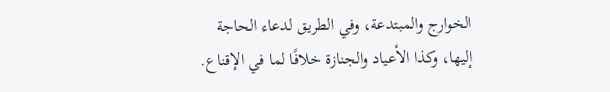الخوارج والمبتدعة، وفي الطريق لدعاء الحاجة إليها، وكذا الأعياد والجنازة خلافًا لما في الإقناع.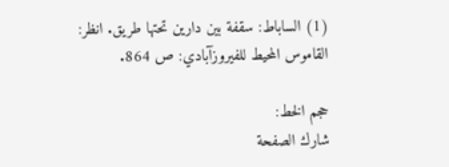(1) الساباط: سقفة بين دارين تحتها طريق. انظر: القاموس المحيط للفيروزآبادي: ص 864.

حجم الخط:
شارك الصفحة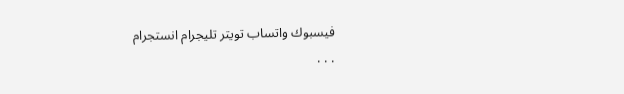فيسبوك واتساب تويتر تليجرام انستجرام
. . .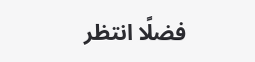فضلًا انتظر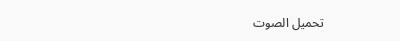تحميل الصوت